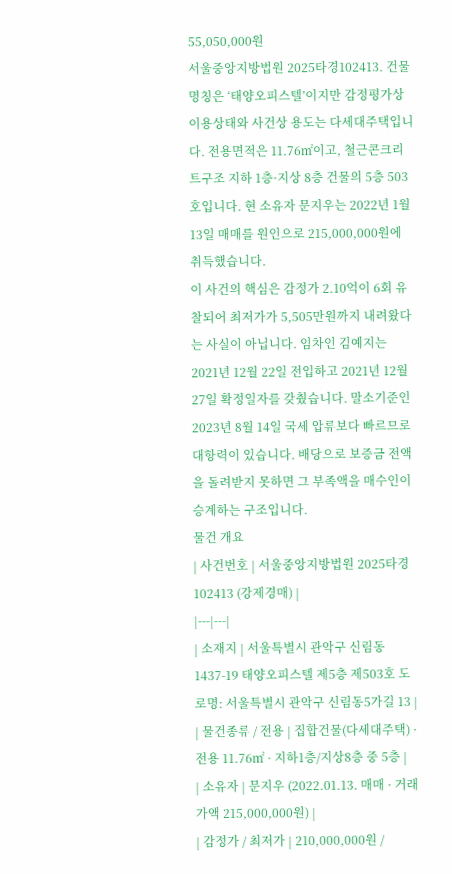55,050,000원
서울중앙지방법원 2025타경102413. 건물 명칭은 ‘태양오피스텔’이지만 감정평가상 이용상태와 사건상 용도는 다세대주택입니다. 전용면적은 11.76㎡이고, 철근콘크리트구조 지하 1층·지상 8층 건물의 5층 503호입니다. 현 소유자 문지우는 2022년 1월 13일 매매를 원인으로 215,000,000원에 취득했습니다.
이 사건의 핵심은 감정가 2.10억이 6회 유찰되어 최저가가 5,505만원까지 내려왔다는 사실이 아닙니다. 임차인 김예지는 2021년 12월 22일 전입하고 2021년 12월 27일 확정일자를 갖췄습니다. 말소기준인 2023년 8월 14일 국세 압류보다 빠르므로 대항력이 있습니다. 배당으로 보증금 전액을 돌려받지 못하면 그 부족액을 매수인이 승계하는 구조입니다.
물건 개요
| 사건번호 | 서울중앙지방법원 2025타경102413 (강제경매) |
|---|---|
| 소재지 | 서울특별시 관악구 신림동 1437-19 태양오피스텔 제5층 제503호 도로명: 서울특별시 관악구 신림동5가길 13 |
| 물건종류 / 전용 | 집합건물(다세대주택) · 전용 11.76㎡ · 지하1층/지상8층 중 5층 |
| 소유자 | 문지우 (2022.01.13. 매매 · 거래가액 215,000,000원) |
| 감정가 / 최저가 | 210,000,000원 /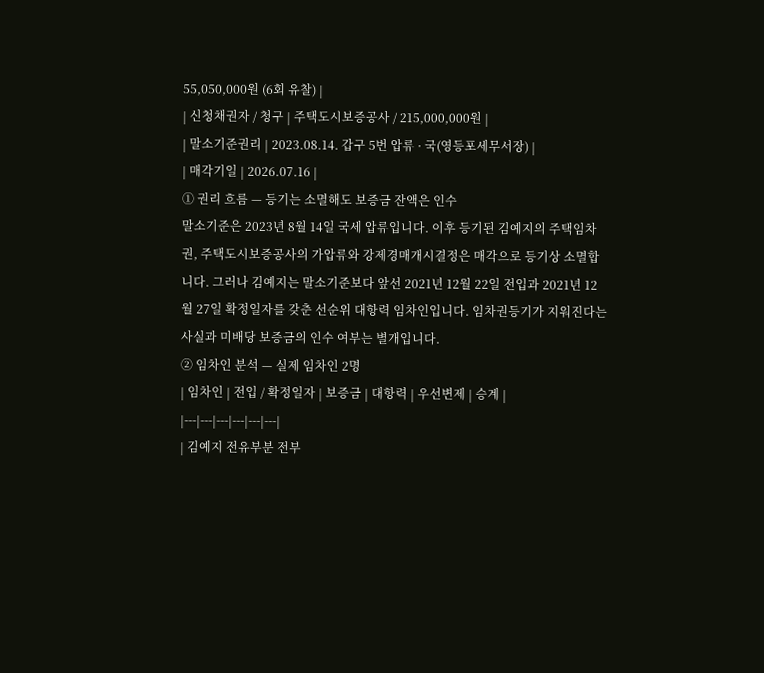55,050,000원 (6회 유찰) |
| 신청채권자 / 청구 | 주택도시보증공사 / 215,000,000원 |
| 말소기준권리 | 2023.08.14. 갑구 5번 압류 · 국(영등포세무서장) |
| 매각기일 | 2026.07.16 |
① 권리 흐름 — 등기는 소멸해도 보증금 잔액은 인수
말소기준은 2023년 8월 14일 국세 압류입니다. 이후 등기된 김예지의 주택임차권, 주택도시보증공사의 가압류와 강제경매개시결정은 매각으로 등기상 소멸합니다. 그러나 김예지는 말소기준보다 앞선 2021년 12월 22일 전입과 2021년 12월 27일 확정일자를 갖춘 선순위 대항력 임차인입니다. 임차권등기가 지워진다는 사실과 미배당 보증금의 인수 여부는 별개입니다.
② 임차인 분석 — 실제 임차인 2명
| 임차인 | 전입 / 확정일자 | 보증금 | 대항력 | 우선변제 | 승계 |
|---|---|---|---|---|---|
| 김예지 전유부분 전부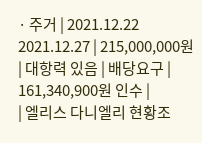· 주거 | 2021.12.22 2021.12.27 | 215,000,000원 | 대항력 있음 | 배당요구 | 161,340,900원 인수 |
| 엘리스 다니엘리 현황조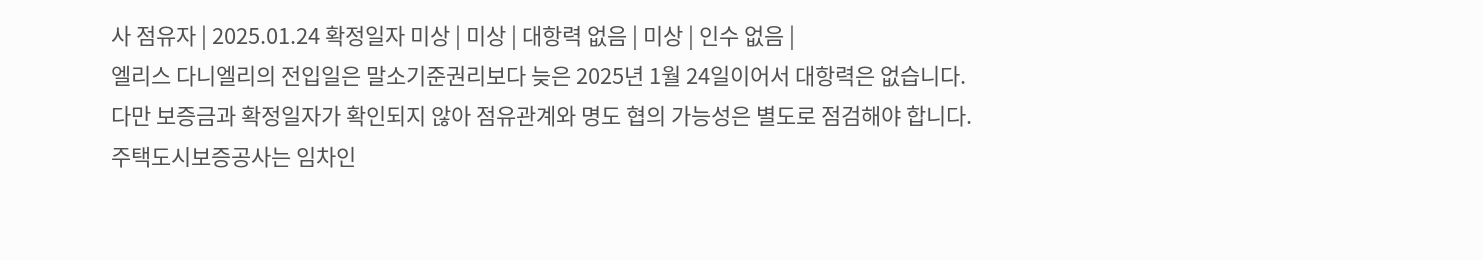사 점유자 | 2025.01.24 확정일자 미상 | 미상 | 대항력 없음 | 미상 | 인수 없음 |
엘리스 다니엘리의 전입일은 말소기준권리보다 늦은 2025년 1월 24일이어서 대항력은 없습니다. 다만 보증금과 확정일자가 확인되지 않아 점유관계와 명도 협의 가능성은 별도로 점검해야 합니다. 주택도시보증공사는 임차인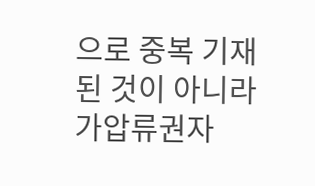으로 중복 기재된 것이 아니라 가압류권자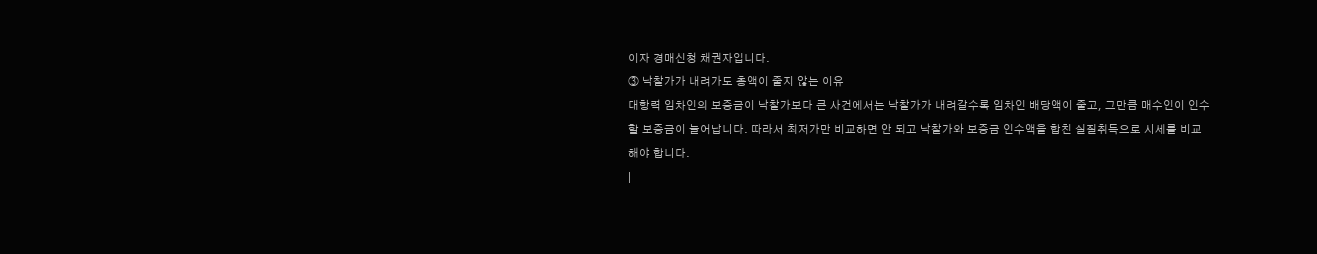이자 경매신청 채권자입니다.
③ 낙찰가가 내려가도 총액이 줄지 않는 이유
대항력 임차인의 보증금이 낙찰가보다 큰 사건에서는 낙찰가가 내려갈수록 임차인 배당액이 줄고, 그만큼 매수인이 인수할 보증금이 늘어납니다. 따라서 최저가만 비교하면 안 되고 낙찰가와 보증금 인수액을 합친 실질취득으로 시세를 비교해야 합니다.
|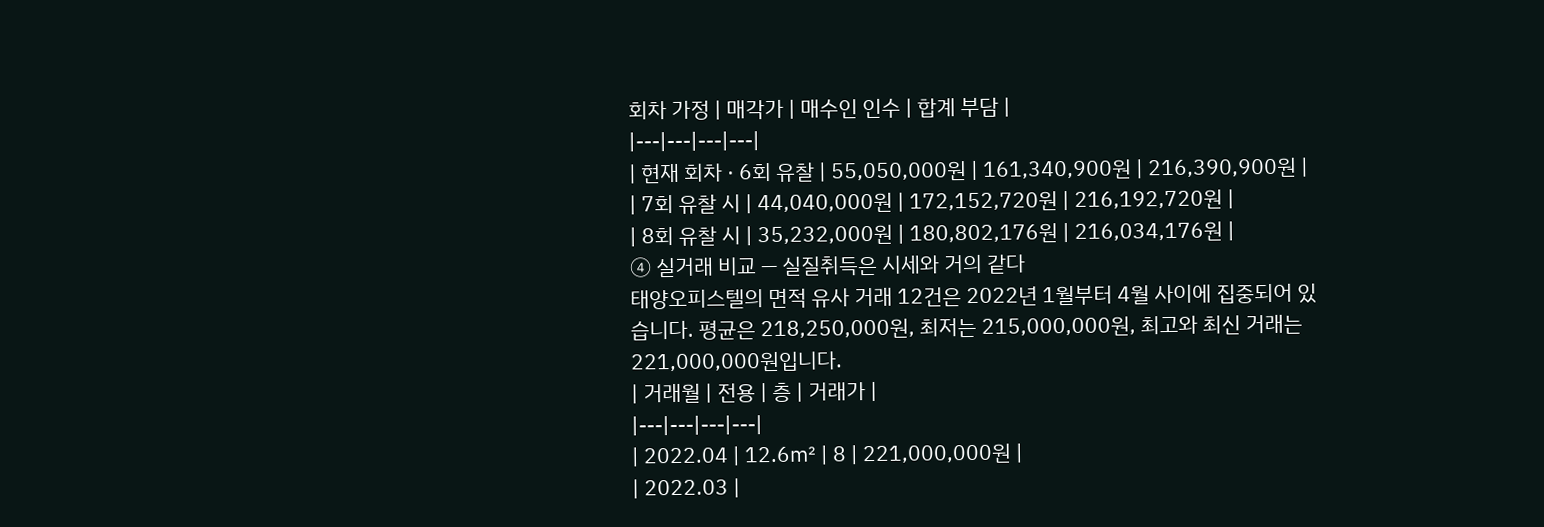회차 가정 | 매각가 | 매수인 인수 | 합계 부담 |
|---|---|---|---|
| 현재 회차 · 6회 유찰 | 55,050,000원 | 161,340,900원 | 216,390,900원 |
| 7회 유찰 시 | 44,040,000원 | 172,152,720원 | 216,192,720원 |
| 8회 유찰 시 | 35,232,000원 | 180,802,176원 | 216,034,176원 |
④ 실거래 비교 — 실질취득은 시세와 거의 같다
태양오피스텔의 면적 유사 거래 12건은 2022년 1월부터 4월 사이에 집중되어 있습니다. 평균은 218,250,000원, 최저는 215,000,000원, 최고와 최신 거래는 221,000,000원입니다.
| 거래월 | 전용 | 층 | 거래가 |
|---|---|---|---|
| 2022.04 | 12.6㎡ | 8 | 221,000,000원 |
| 2022.03 |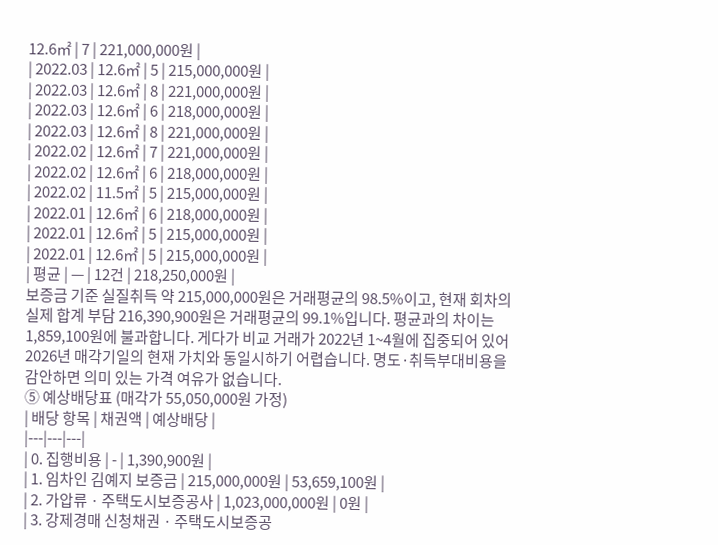12.6㎡ | 7 | 221,000,000원 |
| 2022.03 | 12.6㎡ | 5 | 215,000,000원 |
| 2022.03 | 12.6㎡ | 8 | 221,000,000원 |
| 2022.03 | 12.6㎡ | 6 | 218,000,000원 |
| 2022.03 | 12.6㎡ | 8 | 221,000,000원 |
| 2022.02 | 12.6㎡ | 7 | 221,000,000원 |
| 2022.02 | 12.6㎡ | 6 | 218,000,000원 |
| 2022.02 | 11.5㎡ | 5 | 215,000,000원 |
| 2022.01 | 12.6㎡ | 6 | 218,000,000원 |
| 2022.01 | 12.6㎡ | 5 | 215,000,000원 |
| 2022.01 | 12.6㎡ | 5 | 215,000,000원 |
| 평균 | — | 12건 | 218,250,000원 |
보증금 기준 실질취득 약 215,000,000원은 거래평균의 98.5%이고, 현재 회차의 실제 합계 부담 216,390,900원은 거래평균의 99.1%입니다. 평균과의 차이는 1,859,100원에 불과합니다. 게다가 비교 거래가 2022년 1~4월에 집중되어 있어 2026년 매각기일의 현재 가치와 동일시하기 어렵습니다. 명도·취득부대비용을 감안하면 의미 있는 가격 여유가 없습니다.
⑤ 예상배당표 (매각가 55,050,000원 가정)
| 배당 항목 | 채권액 | 예상배당 |
|---|---|---|
| 0. 집행비용 | - | 1,390,900원 |
| 1. 임차인 김예지 보증금 | 215,000,000원 | 53,659,100원 |
| 2. 가압류 · 주택도시보증공사 | 1,023,000,000원 | 0원 |
| 3. 강제경매 신청채권 · 주택도시보증공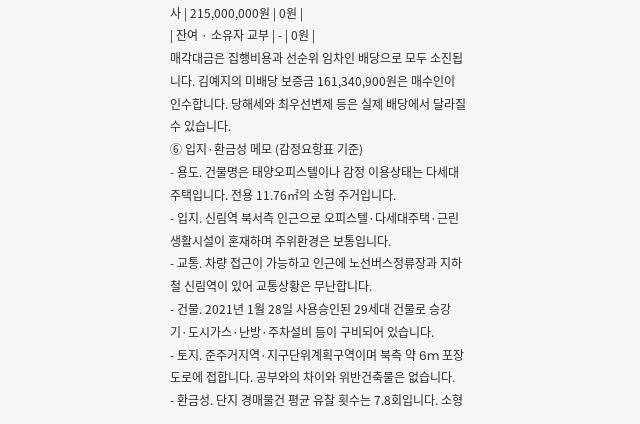사 | 215,000,000원 | 0원 |
| 잔여 · 소유자 교부 | - | 0원 |
매각대금은 집행비용과 선순위 임차인 배당으로 모두 소진됩니다. 김예지의 미배당 보증금 161,340,900원은 매수인이 인수합니다. 당해세와 최우선변제 등은 실제 배당에서 달라질 수 있습니다.
⑥ 입지·환금성 메모 (감정요항표 기준)
- 용도. 건물명은 태양오피스텔이나 감정 이용상태는 다세대주택입니다. 전용 11.76㎡의 소형 주거입니다.
- 입지. 신림역 북서측 인근으로 오피스텔·다세대주택·근린생활시설이 혼재하며 주위환경은 보통입니다.
- 교통. 차량 접근이 가능하고 인근에 노선버스정류장과 지하철 신림역이 있어 교통상황은 무난합니다.
- 건물. 2021년 1월 28일 사용승인된 29세대 건물로 승강기·도시가스·난방·주차설비 등이 구비되어 있습니다.
- 토지. 준주거지역·지구단위계획구역이며 북측 약 6m 포장도로에 접합니다. 공부와의 차이와 위반건축물은 없습니다.
- 환금성. 단지 경매물건 평균 유찰 횟수는 7.8회입니다. 소형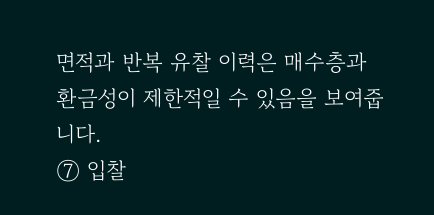면적과 반복 유찰 이력은 매수층과 환금성이 제한적일 수 있음을 보여줍니다.
⑦ 입찰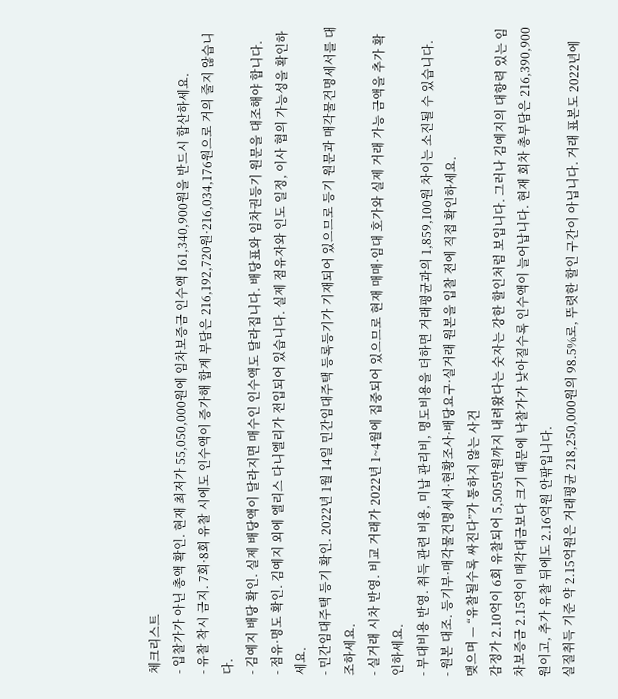체크리스트
- 입찰가가 아닌 총액 확인. 현재 최저가 55,050,000원에 임차보증금 인수액 161,340,900원을 반드시 합산하세요.
- 유찰 착시 금지. 7회·8회 유찰 시에도 인수액이 증가해 합계 부담은 216,192,720원·216,034,176원으로 거의 줄지 않습니다.
- 김예지 배당 확인. 실제 배당액이 달라지면 매수인 인수액도 달라집니다. 배당표와 임차권등기 원문을 대조해야 합니다.
- 점유·명도 확인. 김예지 외에 엘리스 다니엘리가 전입되어 있습니다. 실제 점유자와 인도 일정, 이사 협의 가능성을 확인하세요.
- 민간임대주택 등기 확인. 2022년 1월 14일 민간임대주택 등록등기가 기재되어 있으므로 등기 원문과 매각물건명세서를 대조하세요.
- 실거래 시차 반영. 비교 거래가 2022년 1~4월에 집중되어 있으므로 현재 매매·임대 호가와 실제 거래 가능 금액을 추가 확인하세요.
- 부대비용 반영. 취득 관련 비용, 미납 관리비, 명도비용을 더하면 거래평균과의 1,859,100원 차이는 소진될 수 있습니다.
- 원본 대조. 등기부·매각물건명세서·현황조사·배당요구·실거래 원본을 입찰 전에 직접 확인하세요.
맺으며 — “유찰될수록 싸진다”가 통하지 않는 사건
감정가 2.10억이 6회 유찰되어 5,505만원까지 내려왔다는 숫자는 강한 할인처럼 보입니다. 그러나 김예지의 대항력 있는 임차보증금 2.15억이 매각대금보다 크기 때문에 낙찰가가 낮아질수록 인수액이 늘어납니다. 현재 회차 총부담은 216,390,900원이고, 추가 유찰 뒤에도 2.16억원 안팎입니다.
실질취득 기준 약 2.15억원은 거래평균 218,250,000원의 98.5%로, 뚜렷한 할인 구간이 아닙니다. 거래 표본도 2022년에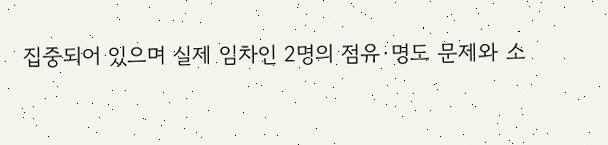집중되어 있으며 실제 임차인 2명의 점유·명도 문제와 소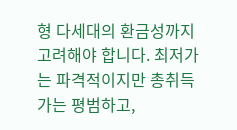형 다세대의 환금성까지 고려해야 합니다. 최저가는 파격적이지만 총취득가는 평범하고,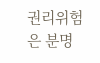권리위험은 분명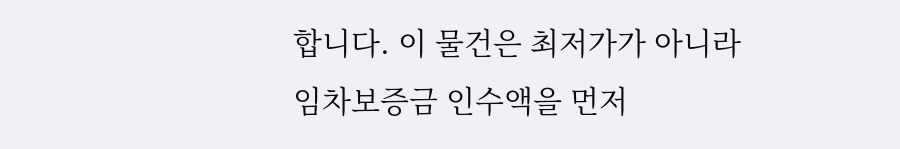합니다. 이 물건은 최저가가 아니라 임차보증금 인수액을 먼저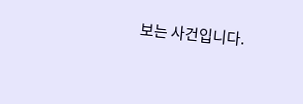보는 사건입니다.